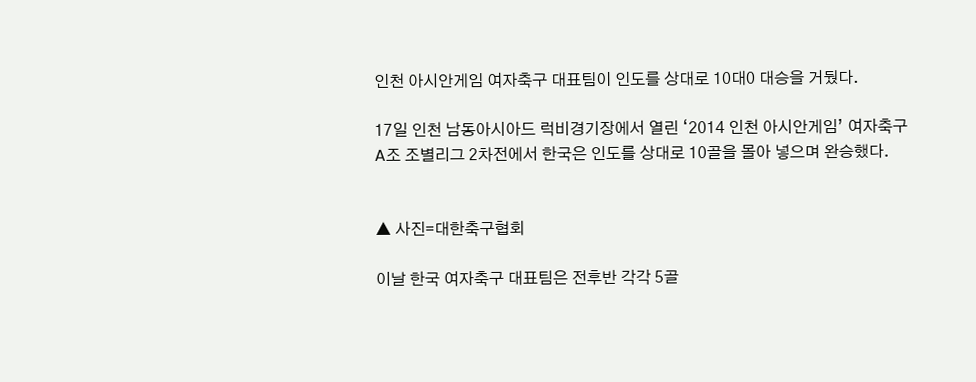인천 아시안게임 여자축구 대표팀이 인도를 상대로 10대0 대승을 거뒀다.

17일 인천 남동아시아드 럭비경기장에서 열린 ‘2014 인천 아시안게임’ 여자축구 A조 조별리그 2차전에서 한국은 인도를 상대로 10골을 몰아 넣으며 완승했다.


▲ 사진=대한축구협회

이날 한국 여자축구 대표팀은 전후반 각각 5골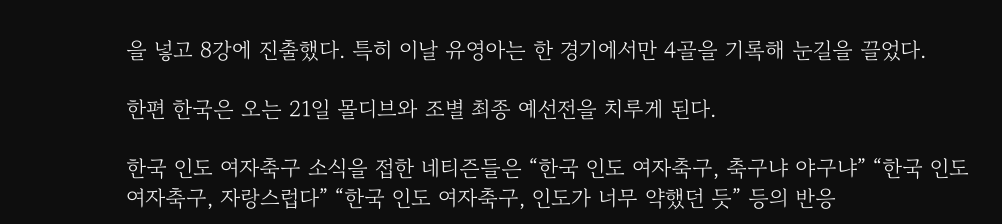을 넣고 8강에 진출했다. 특히 이날 유영아는 한 경기에서만 4골을 기록해 눈길을 끌었다.

한편 한국은 오는 21일 몰디브와 조별 최종 예선전을 치루게 된다.

한국 인도 여자축구 소식을 접한 네티즌들은 “한국 인도 여자축구, 축구냐 야구냐” “한국 인도 여자축구, 자랑스럽다” “한국 인도 여자축구, 인도가 너무 약했던 듯” 등의 반응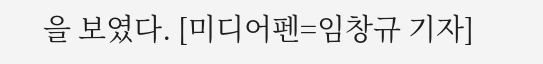을 보였다. [미디어펜=임창규 기자]